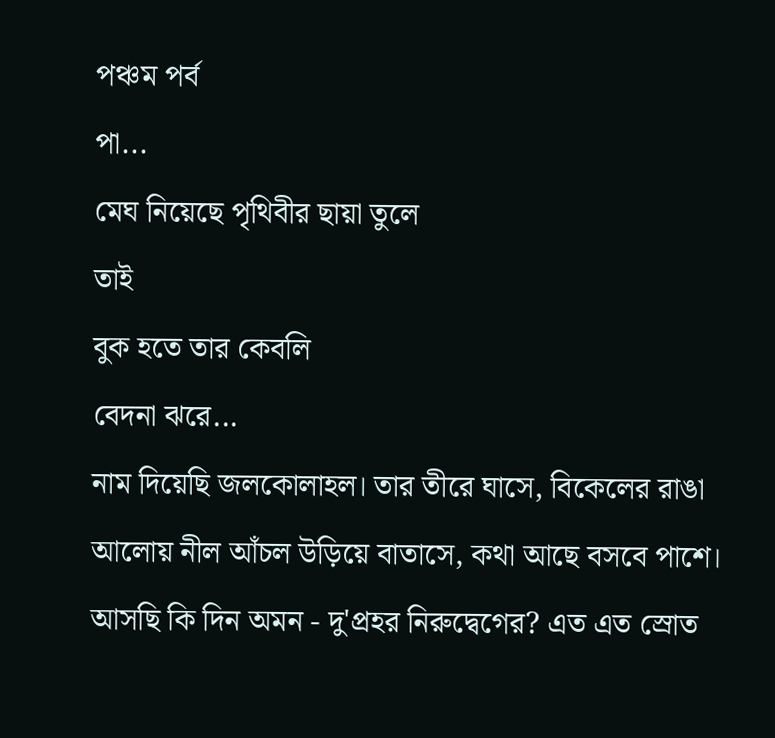পঞ্চম পর্ব
পা...
মেঘ নিয়েছে পৃথিবীর ছায়া তুলে
তাই
বুক হতে তার কেবলি
বেদনা ঝরে...
নাম দিয়েছি জলকোলাহল। তার তীরে ঘাসে, বিকেলের রাঙা আলোয় নীল আঁচল উড়িয়ে বাতাসে, কথা আছে বসবে পাশে। আসছি কি দিন অমন - দু'প্রহর নিরুদ্বেগের? এত এত স্রোত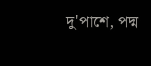দু'পাশে, পদ্ম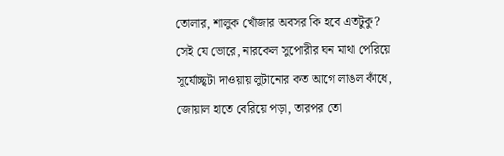তোলার, শালুক খোঁজার অবসর কি হবে এতটুকু?
সেই যে ভোরে, নারকেল সুপোরীর ঘন মাথা পেরিয়ে সূর্যোচ্ছ্বটা দাওয়ায় লুটানোর কত আগে লাঙল কাঁধে, জোয়াল হাতে বেরিয়ে পড়া, তারপর তো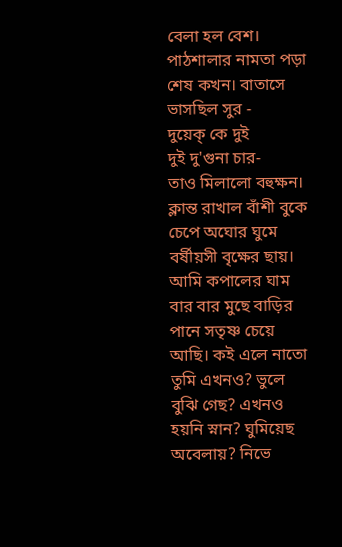বেলা হল বেশ। পাঠশালার নামতা পড়া শেষ কখন। বাতাসে ভাসছিল সুর -
দুয়েক্ কে দুই
দুই দু'গুনা চার-
তাও মিলালো বহুক্ষন। ক্লান্ত রাখাল বাঁশী বুকে চেপে অঘোর ঘুমে বর্ষীয়সী বৃক্ষের ছায়। আমি কপালের ঘাম বার বার মুছে বাড়ির পানে সতৃষ্ণ চেয়ে আছি। কই এলে নাতো তুমি এখনও? ভুলে বুঝি গেছ? এখনও হয়নি স্নান? ঘুমিয়েছ অবেলায়? নিভে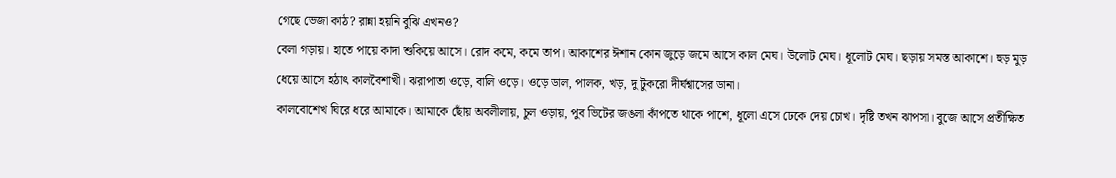গেছে ভেজা কাঠ? রান্না হয়নি বুঝি এখনও?
বেলা গড়ায়। হাতে পায়ে কাদা শুকিয়ে আসে। রোদ কমে, কমে তাপ। আকাশের ঈশান কোন জুড়ে জমে আসে কাল মেঘ। উলোট মেঘ। ধূলোট মেঘ। ছড়ায় সমস্ত আকাশে। হুড় মুড় ধেয়ে আসে হঠাৎ কালবৈশাখী। ঝরাপাতা ওড়ে, বালি ওড়ে। ওড়ে ডাল, পালক, খড়, দু টুকরো দীর্ঘশ্বাসের ডানা।
কালবোশেখ ঘিরে ধরে আমাকে। আমাকে ছোঁয় অবলীলায়, চুল ওড়ায়, পুব ভিটের জঙলা কাঁপতে থাকে পাশে, ধূলো এসে ঢেকে দেয় চোখ। দৃষ্টি তখন ঝাপসা। বুজে আসে প্রতীক্ষিত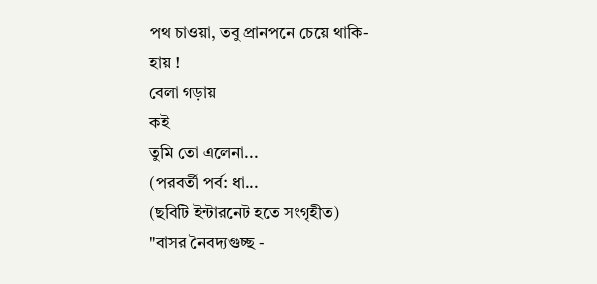পথ চাওয়া, তবু প্রানপনে চেয়ে থাকি-
হায় !
বেলা গড়ায়
কই
তুমি তো এলেনা...
(পরবর্তী পর্ব: ধা...
(ছবিটি ইন্টারনেট হতে সংগৃহীত)
"বাসর নৈবদ্যগুচ্ছ -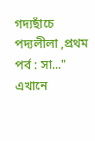গদ্যছাঁচে পদ্যলীলা ,প্রথম পর্ব : সা..." এখানে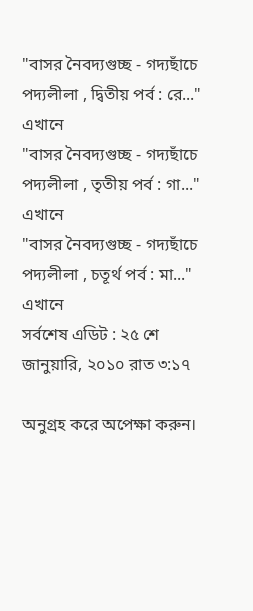"বাসর নৈবদ্যগুচ্ছ - গদ্যছাঁচে পদ্যলীলা , দ্বিতীয় পর্ব : রে..." এখানে
"বাসর নৈবদ্যগুচ্ছ - গদ্যছাঁচে পদ্যলীলা , তৃতীয় পর্ব : গা..." এখানে
"বাসর নৈবদ্যগুচ্ছ - গদ্যছাঁচে পদ্যলীলা , চতূর্থ পর্ব : মা..." এখানে
সর্বশেষ এডিট : ২৫ শে জানুয়ারি, ২০১০ রাত ৩:১৭

অনুগ্রহ করে অপেক্ষা করুন।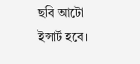ছবি আটো ইন্সার্ট হবে।